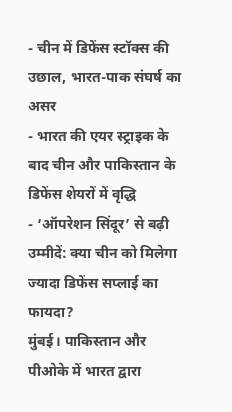- चीन में डिफेंस स्टॉक्स की उछाल, भारत-पाक संघर्ष का असर
- भारत की एयर स्ट्राइक के बाद चीन और पाकिस्तान के डिफेंस शेयरों में वृद्धि
- ‘ऑपरेशन सिंदूर’ से बढ़ी उम्मीदें: क्या चीन को मिलेगा ज्यादा डिफेंस सप्लाई का फायदा?
मुंबई। पाकिस्तान और पीओके में भारत द्वारा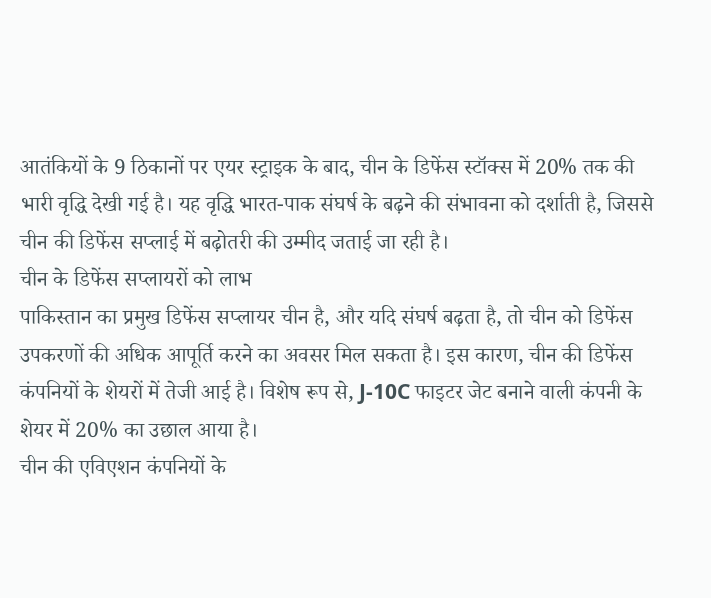आतंकियों के 9 ठिकानों पर एयर स्ट्राइक के बाद, चीन के डिफेंस स्टॉक्स में 20% तक की भारी वृद्धि देखी गई है। यह वृद्धि भारत-पाक संघर्ष के बढ़ने की संभावना को दर्शाती है, जिससे चीन की डिफेंस सप्लाई में बढ़ोतरी की उम्मीद जताई जा रही है।
चीन के डिफेंस सप्लायरों को लाभ
पाकिस्तान का प्रमुख डिफेंस सप्लायर चीन है, और यदि संघर्ष बढ़ता है, तो चीन को डिफेंस उपकरणों की अधिक आपूर्ति करने का अवसर मिल सकता है। इस कारण, चीन की डिफेंस कंपनियों के शेयरों में तेजी आई है। विशेष रूप से, J-10C फाइटर जेट बनाने वाली कंपनी के शेयर में 20% का उछाल आया है।
चीन की एविएशन कंपनियों के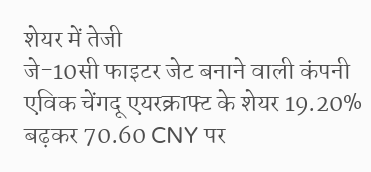शेयर में तेजी
जे-10सी फाइटर जेट बनाने वाली कंपनी एविक चेंगदू एयरक्राफ्ट के शेयर 19.20% बढ़कर 70.60 CNY पर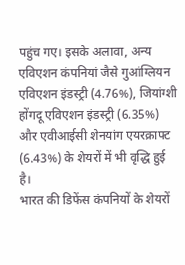पहुंच गए। इसके अलावा, अन्य एविएशन कंपनियां जैसे गुआंग्लियन एविएशन इंडस्ट्री (4.76%), जियांग्शी होंगदू एविएशन इंडस्ट्री (6.35%) और एवीआईसी शेनयांग एयरक्राफ्ट (6.43%) के शेयरों में भी वृद्धि हुई है।
भारत की डिफेंस कंपनियों के शेयरों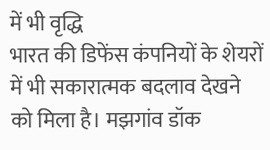में भी वृद्धि
भारत की डिफेंस कंपनियों के शेयरों में भी सकारात्मक बदलाव देखने को मिला है। मझगांव डॉक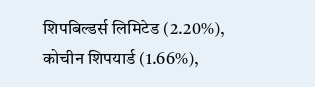शिपबिल्डर्स लिमिटेड (2.20%), कोचीन शिपयार्ड (1.66%),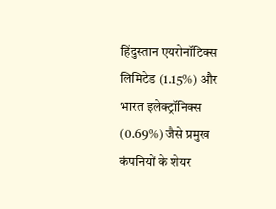हिंदुस्तान एयरोनॉटिक्स लिमिटेड (1.15%) और भारत इलेक्ट्रॉनिक्स (0.69%) जैसे प्रमुख कंपनियों के शेयर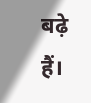बढ़े हैं।